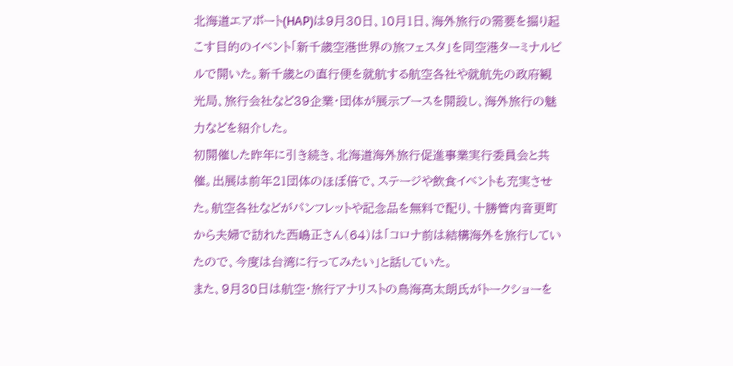北海道エアポート(HAP)は9月30日、10月1日、海外旅行の需要を掘り起こす目的のイベント「新千歳空港世界の旅フェスタ」を同空港ターミナルビルで開いた。新千歳との直行便を就航する航空各社や就航先の政府観光局、旅行会社など39企業・団体が展示ブースを開設し、海外旅行の魅力などを紹介した。
初開催した昨年に引き続き、北海道海外旅行促進事業実行委員会と共催。出展は前年21団体のほぼ倍で、ステージや飲食イベントも充実させた。航空各社などがパンフレットや記念品を無料で配り、十勝管内音更町から夫婦で訪れた西嶋正さん(64)は「コロナ前は結構海外を旅行していたので、今度は台湾に行ってみたい」と話していた。
また、9月30日は航空・旅行アナリストの鳥海高太朗氏がトークショーを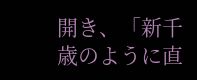開き、「新千歳のように直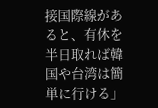接国際線があると、有休を半日取れば韓国や台湾は簡単に行ける」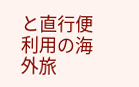と直行便利用の海外旅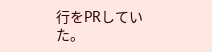行をPRしていた。